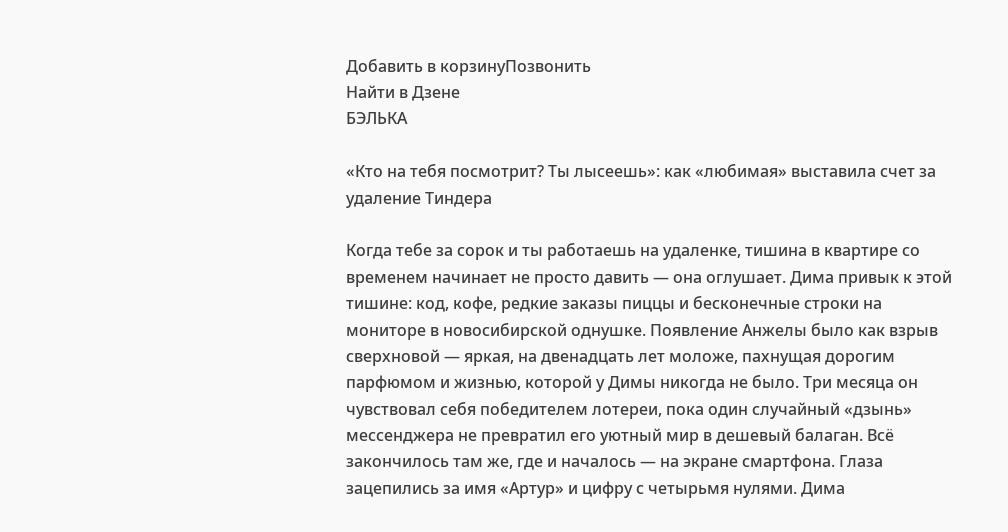Добавить в корзинуПозвонить
Найти в Дзене
БЭЛЬКА

«Кто на тебя посмотрит? Ты лысеешь»: как «любимая» выставила счет за удаление Тиндера

Когда тебе за сорок и ты работаешь на удаленке, тишина в квартире со временем начинает не просто давить — она оглушает. Дима привык к этой тишине: код, кофе, редкие заказы пиццы и бесконечные строки на мониторе в новосибирской однушке. Появление Анжелы было как взрыв сверхновой — яркая, на двенадцать лет моложе, пахнущая дорогим парфюмом и жизнью, которой у Димы никогда не было. Три месяца он чувствовал себя победителем лотереи, пока один случайный «дзынь» мессенджера не превратил его уютный мир в дешевый балаган. Всё закончилось там же, где и началось — на экране смартфона. Глаза зацепились за имя «Артур» и цифру с четырьмя нулями. Дима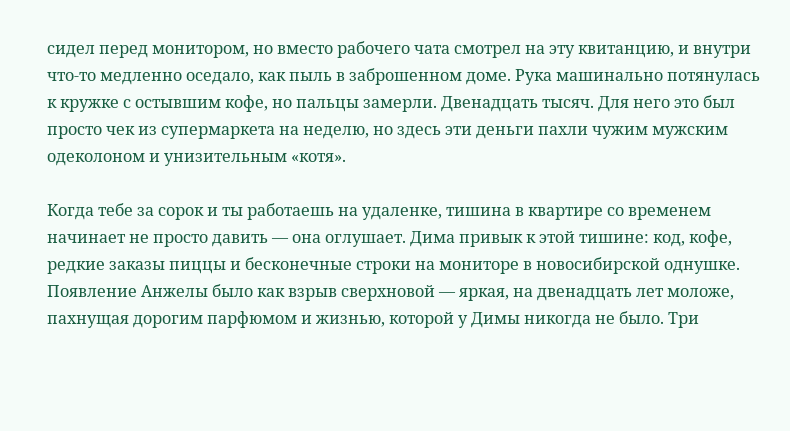сидел перед монитором, но вместо рабочего чата смотрел на эту квитанцию, и внутри что-то медленно оседало, как пыль в заброшенном доме. Рука машинально потянулась к кружке с остывшим кофе, но пальцы замерли. Двенадцать тысяч. Для него это был просто чек из супермаркета на неделю, но здесь эти деньги пахли чужим мужским одеколоном и унизительным «котя».

Когда тебе за сорок и ты работаешь на удаленке, тишина в квартире со временем начинает не просто давить — она оглушает. Дима привык к этой тишине: код, кофе, редкие заказы пиццы и бесконечные строки на мониторе в новосибирской однушке. Появление Анжелы было как взрыв сверхновой — яркая, на двенадцать лет моложе, пахнущая дорогим парфюмом и жизнью, которой у Димы никогда не было. Три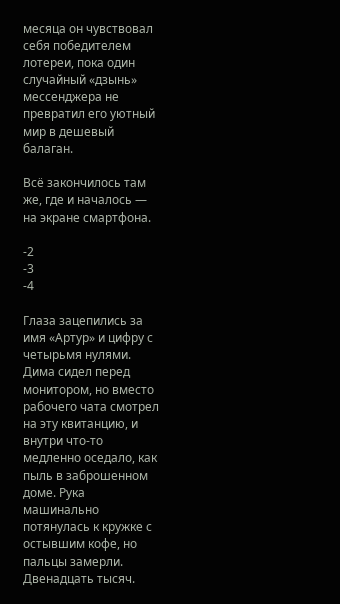месяца он чувствовал себя победителем лотереи, пока один случайный «дзынь» мессенджера не превратил его уютный мир в дешевый балаган.

Всё закончилось там же, где и началось — на экране смартфона.

-2
-3
-4

Глаза зацепились за имя «Артур» и цифру с четырьмя нулями. Дима сидел перед монитором, но вместо рабочего чата смотрел на эту квитанцию, и внутри что-то медленно оседало, как пыль в заброшенном доме. Рука машинально потянулась к кружке с остывшим кофе, но пальцы замерли. Двенадцать тысяч.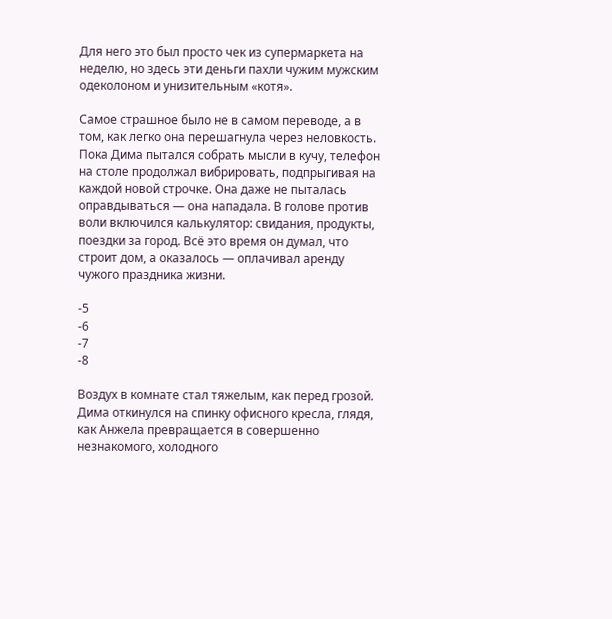Для него это был просто чек из супермаркета на неделю, но здесь эти деньги пахли чужим мужским одеколоном и унизительным «котя».

Самое страшное было не в самом переводе, а в том, как легко она перешагнула через неловкость. Пока Дима пытался собрать мысли в кучу, телефон на столе продолжал вибрировать, подпрыгивая на каждой новой строчке. Она даже не пыталась оправдываться — она нападала. В голове против воли включился калькулятор: свидания, продукты, поездки за город. Всё это время он думал, что строит дом, а оказалось — оплачивал аренду чужого праздника жизни.

-5
-6
-7
-8

Воздух в комнате стал тяжелым, как перед грозой. Дима откинулся на спинку офисного кресла, глядя, как Анжела превращается в совершенно незнакомого, холодного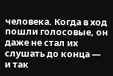человека. Когда в ход пошли голосовые, он даже не стал их слушать до конца — и так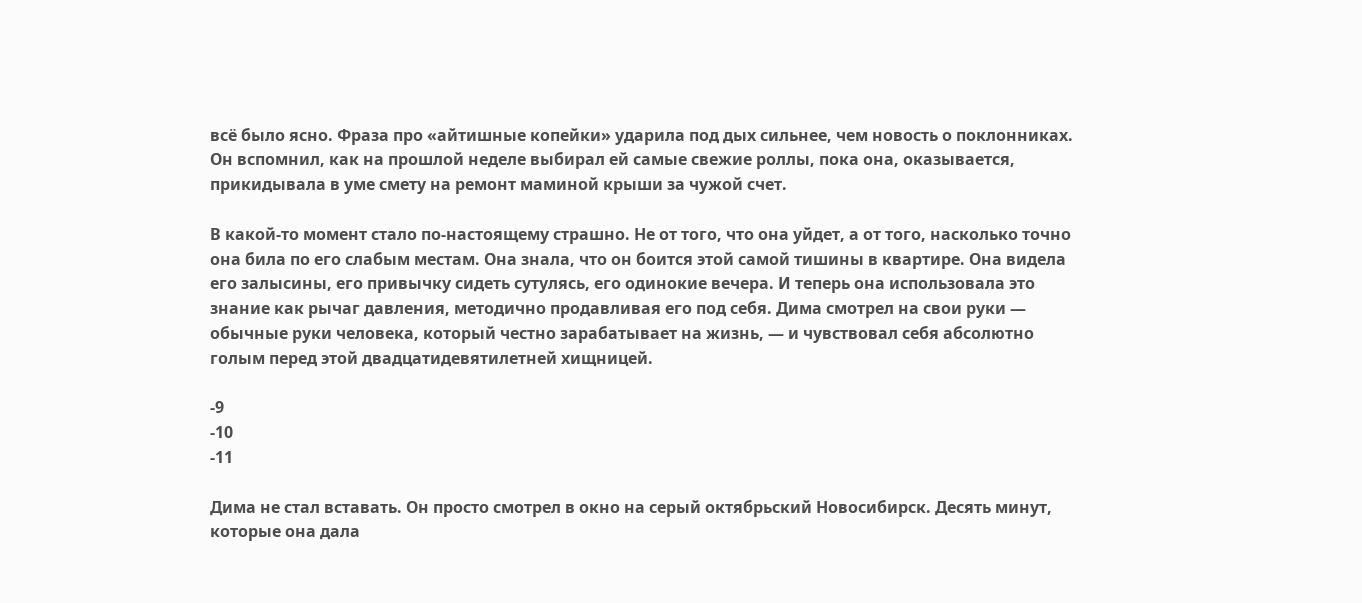всё было ясно. Фраза про «айтишные копейки» ударила под дых сильнее, чем новость о поклонниках. Он вспомнил, как на прошлой неделе выбирал ей самые свежие роллы, пока она, оказывается, прикидывала в уме смету на ремонт маминой крыши за чужой счет.

В какой-то момент стало по-настоящему страшно. Не от того, что она уйдет, а от того, насколько точно она била по его слабым местам. Она знала, что он боится этой самой тишины в квартире. Она видела его залысины, его привычку сидеть сутулясь, его одинокие вечера. И теперь она использовала это знание как рычаг давления, методично продавливая его под себя. Дима смотрел на свои руки — обычные руки человека, который честно зарабатывает на жизнь, — и чувствовал себя абсолютно голым перед этой двадцатидевятилетней хищницей.

-9
-10
-11

Дима не стал вставать. Он просто смотрел в окно на серый октябрьский Новосибирск. Десять минут, которые она дала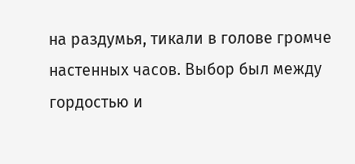на раздумья, тикали в голове громче настенных часов. Выбор был между гордостью и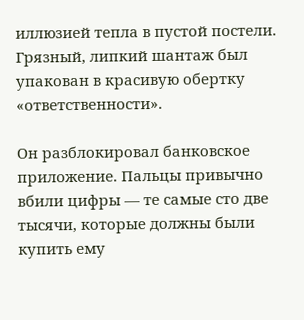иллюзией тепла в пустой постели. Грязный, липкий шантаж был упакован в красивую обертку «ответственности».

Он разблокировал банковское приложение. Пальцы привычно вбили цифры — те самые сто две тысячи, которые должны были купить ему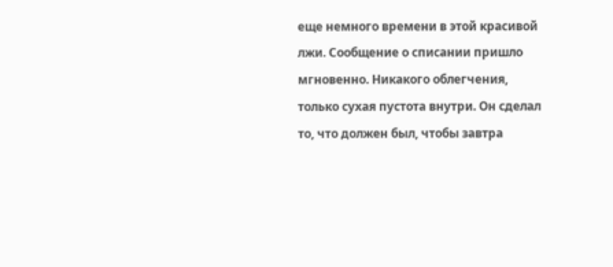еще немного времени в этой красивой лжи. Сообщение о списании пришло мгновенно. Никакого облегчения, только сухая пустота внутри. Он сделал то, что должен был, чтобы завтра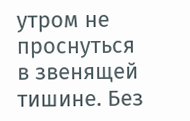утром не проснуться в звенящей тишине. Без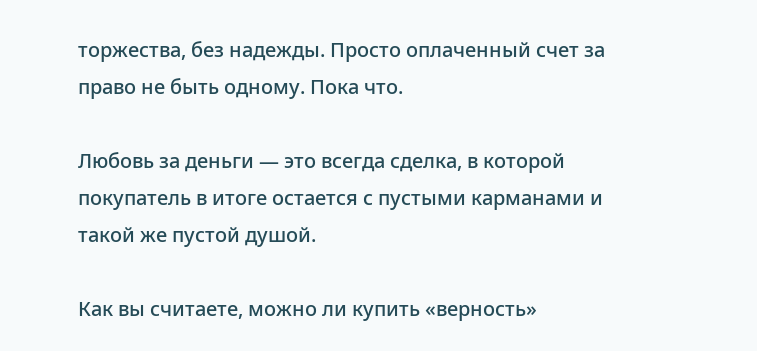торжества, без надежды. Просто оплаченный счет за право не быть одному. Пока что.

Любовь за деньги — это всегда сделка, в которой покупатель в итоге остается с пустыми карманами и такой же пустой душой.

Как вы считаете, можно ли купить «верность»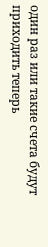один раз или такие счета будут приходить теперь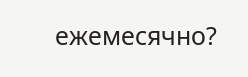ежемесячно?